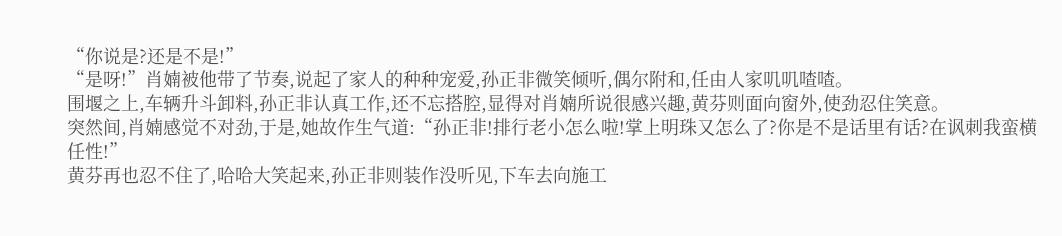“你说是?还是不是!”
“是呀!”肖婻被他带了节奏,说起了家人的种种宠爱,孙正非微笑倾听,偶尔附和,任由人家叽叽喳喳。
围堰之上,车辆升斗卸料,孙正非认真工作,还不忘搭腔,显得对肖婻所说很感兴趣,黄芬则面向窗外,使劲忍住笑意。
突然间,肖婻感觉不对劲,于是,她故作生气道:“孙正非!排行老小怎么啦!掌上明珠又怎么了?你是不是话里有话?在讽刺我蛮横任性!”
黄芬再也忍不住了,哈哈大笑起来,孙正非则装作没听见,下车去向施工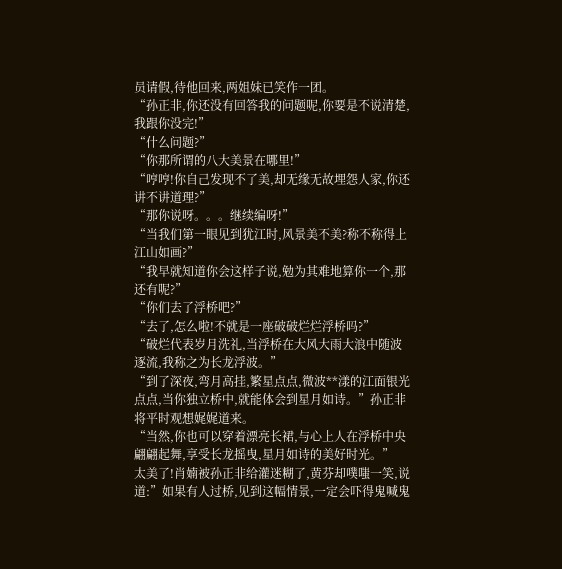员请假,待他回来,两姐妹已笑作一团。
“孙正非,你还没有回答我的问题呢,你要是不说清楚,我跟你没完!”
“什么问题?”
“你那所谓的八大美景在哪里!”
“哼哼!你自己发现不了美,却无缘无故埋怨人家,你还讲不讲道理?”
“那你说呀。。。继续编呀!”
“当我们第一眼见到犹江时,风景美不美?称不称得上江山如画?”
“我早就知道你会这样子说,勉为其难地算你一个,那还有呢?”
“你们去了浮桥吧?”
“去了,怎么啦!不就是一座破破烂烂浮桥吗?”
“破烂代表岁月洗礼,当浮桥在大风大雨大浪中随波逐流,我称之为长龙浮波。”
“到了深夜,弯月高挂,繁星点点,微波**漾的江面银光点点,当你独立桥中,就能体会到星月如诗。”孙正非将平时观想娓娓道来。
“当然,你也可以穿着漂亮长裙,与心上人在浮桥中央翩翩起舞,享受长龙摇曳,星月如诗的美好时光。”
太美了!肖婻被孙正非给灌迷糊了,黄芬却噗嗤一笑,说道:”如果有人过桥,见到这幅情景,一定会吓得鬼喊鬼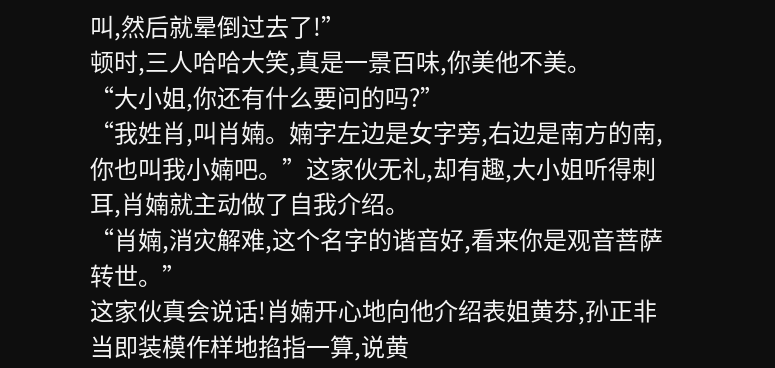叫,然后就晕倒过去了!”
顿时,三人哈哈大笑,真是一景百味,你美他不美。
“大小姐,你还有什么要问的吗?”
“我姓肖,叫肖婻。婻字左边是女字旁,右边是南方的南,你也叫我小婻吧。”这家伙无礼,却有趣,大小姐听得刺耳,肖婻就主动做了自我介绍。
“肖婻,消灾解难,这个名字的谐音好,看来你是观音菩萨转世。”
这家伙真会说话!肖婻开心地向他介绍表姐黄芬,孙正非当即装模作样地掐指一算,说黄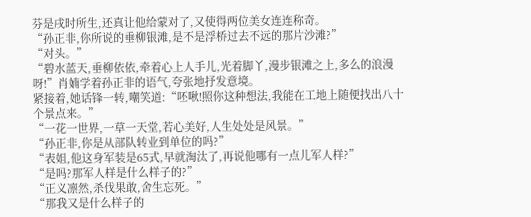芬是戌时所生,还真让他给蒙对了,又使得两位美女连连称奇。
“孙正非,你所说的垂柳银滩,是不是浮桥过去不远的那片沙滩?”
“对头。”
“碧水蓝天,垂柳依依,牵着心上人手儿,光着脚丫,漫步银滩之上,多么的浪漫呀!”肖婻学着孙正非的语气,夸张地抒发意境。
紧接着,她话锋一转,嘲笑道:“呸啾!照你这种想法,我能在工地上随便找出八十个景点来。”
“一花一世界,一草一天堂,若心美好,人生处处是风景。”
“孙正非,你是从部队转业到单位的吗?”
“表姐,他这身军装是65式,早就淘汰了,再说他哪有一点儿军人样?”
“是吗?那军人样是什么样子的?”
“正义凛然,杀伐果敢,舍生忘死。”
“那我又是什么样子的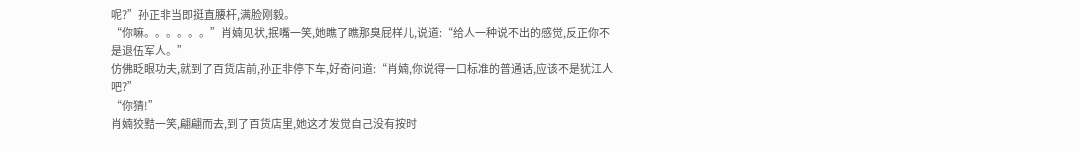呢?”孙正非当即挺直腰杆,满脸刚毅。
“你嘛。。。。。。”肖婻见状,抿嘴一笑,她瞧了瞧那臭屁样儿,说道:“给人一种说不出的感觉,反正你不是退伍军人。”
仿佛眨眼功夫,就到了百货店前,孙正非停下车,好奇问道:“肖婻,你说得一口标准的普通话,应该不是犹江人吧?”
“你猜!”
肖婻狡黠一笑,翩翩而去,到了百货店里,她这才发觉自己没有按时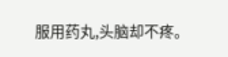服用药丸,头脑却不疼。